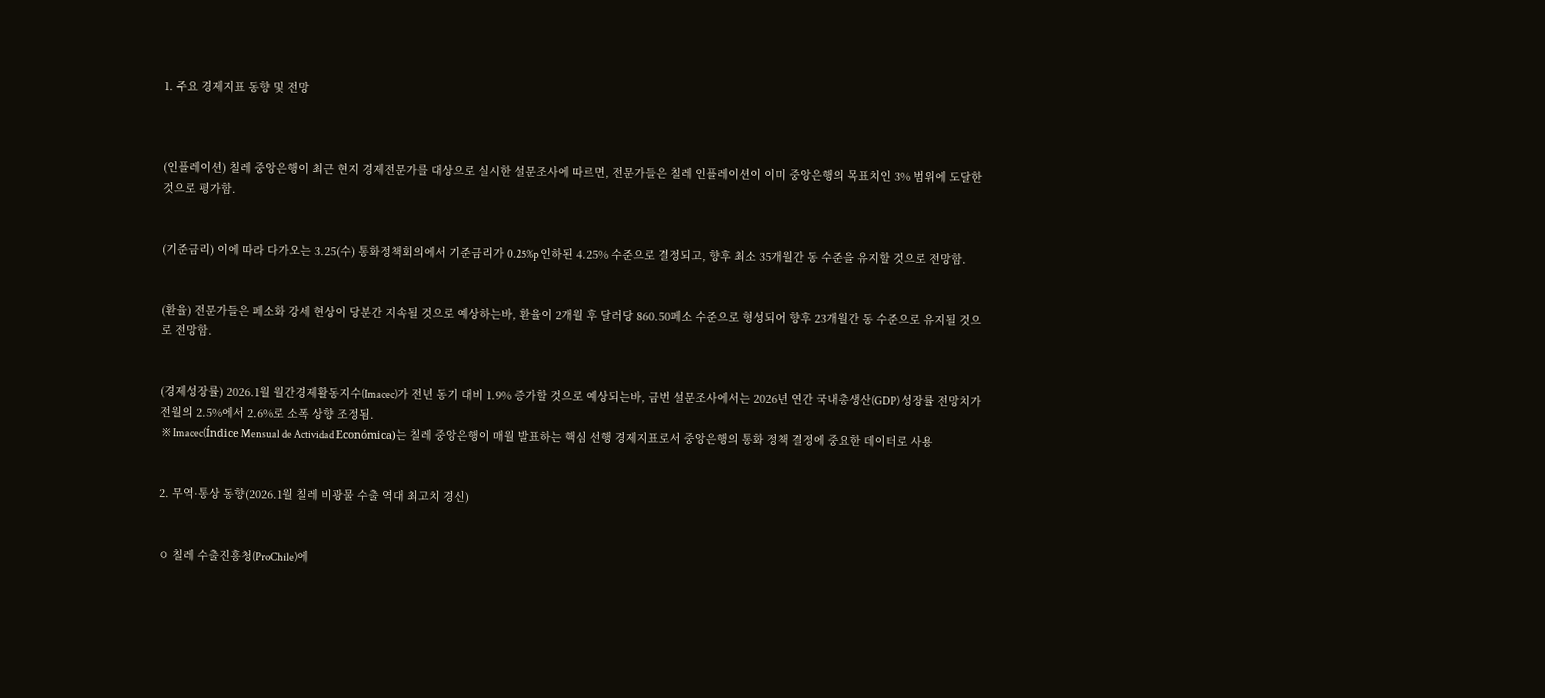1. 주요 경제지표 동향 및 전망



(인플레이션) 칠레 중앙은행이 최근 현지 경제전문가를 대상으로 실시한 설문조사에 따르면, 전문가들은 칠레 인플레이션이 이미 중앙은행의 목표치인 3% 범위에 도달한 것으로 평가함.


(기준금리) 이에 따라 다가오는 3.25(수) 통화정책회의에서 기준금리가 0.25%p 인하된 4.25% 수준으로 결정되고, 향후 최소 35개월간 동 수준을 유지할 것으로 전망함.


(환율) 전문가들은 페소화 강세 현상이 당분간 지속될 것으로 예상하는바, 환율이 2개월 후 달러당 860.50페소 수준으로 형성되어 향후 23개월간 동 수준으로 유지될 것으로 전망함.


(경제성장률) 2026.1월 월간경제활동지수(Imacec)가 전년 동기 대비 1.9% 증가할 것으로 예상되는바, 금번 설문조사에서는 2026년 연간 국내총생산(GDP) 성장률 전망치가 전월의 2.5%에서 2.6%로 소폭 상향 조정됨.
 ※ Imacec(Índice Mensual de Actividad Económica)는 칠레 중앙은행이 매월 발표하는 핵심 선행 경제지표로서 중앙은행의 통화 정책 결정에 중요한 데이터로 사용


2. 무역·통상 동향(2026.1월 칠레 비광물 수출 역대 최고치 경신)


ㅇ 칠레 수출진흥청(ProChile)에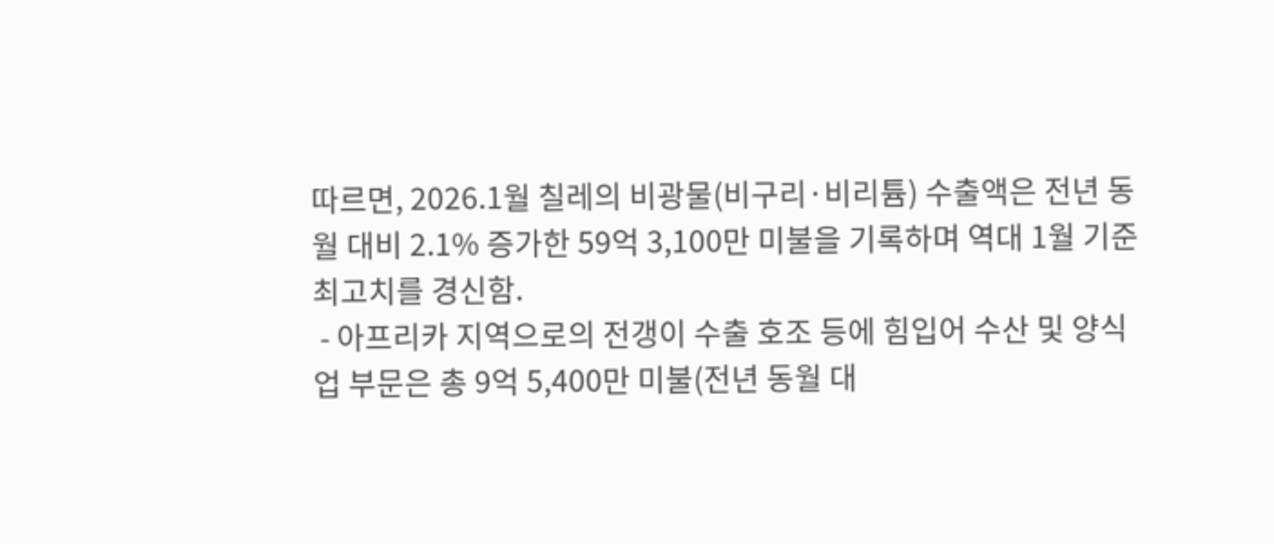따르면, 2026.1월 칠레의 비광물(비구리·비리튬) 수출액은 전년 동월 대비 2.1% 증가한 59억 3,100만 미불을 기록하며 역대 1월 기준 최고치를 경신함.
 - 아프리카 지역으로의 전갱이 수출 호조 등에 힘입어 수산 및 양식업 부문은 총 9억 5,400만 미불(전년 동월 대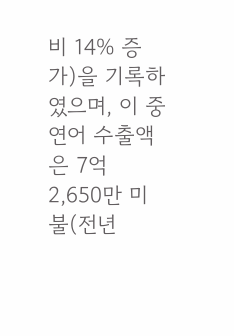비 14% 증가)을 기록하였으며, 이 중 연어 수출액은 7억 2,650만 미불(전년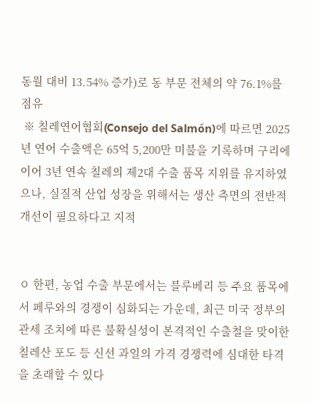동월 대비 13.54% 증가)로 동 부문 전체의 약 76.1%를 점유
 ※ 칠레연어협회(Consejo del Salmón)에 따르면 2025년 연어 수출액은 65억 5,200만 미불을 기록하며 구리에 이어 3년 연속 칠레의 제2대 수출 품목 지위를 유지하였으나, 실질적 산업 성장을 위해서는 생산 측면의 전반적 개선이 필요하다고 지적


ㅇ 한편, 농업 수출 부문에서는 블루베리 등 주요 품목에서 페루와의 경쟁이 심화되는 가운데, 최근 미국 정부의 관세 조치에 따른 불확실성이 본격적인 수출철을 맞이한 칠레산 포도 등 신선 과일의 가격 경쟁력에 심대한 타격을 초래할 수 있다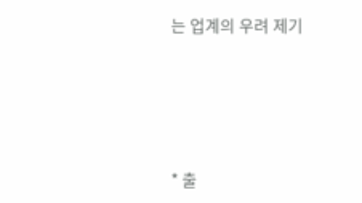는 업계의 우려 제기




* 출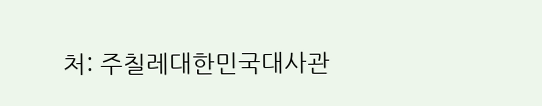처: 주칠레대한민국대사관